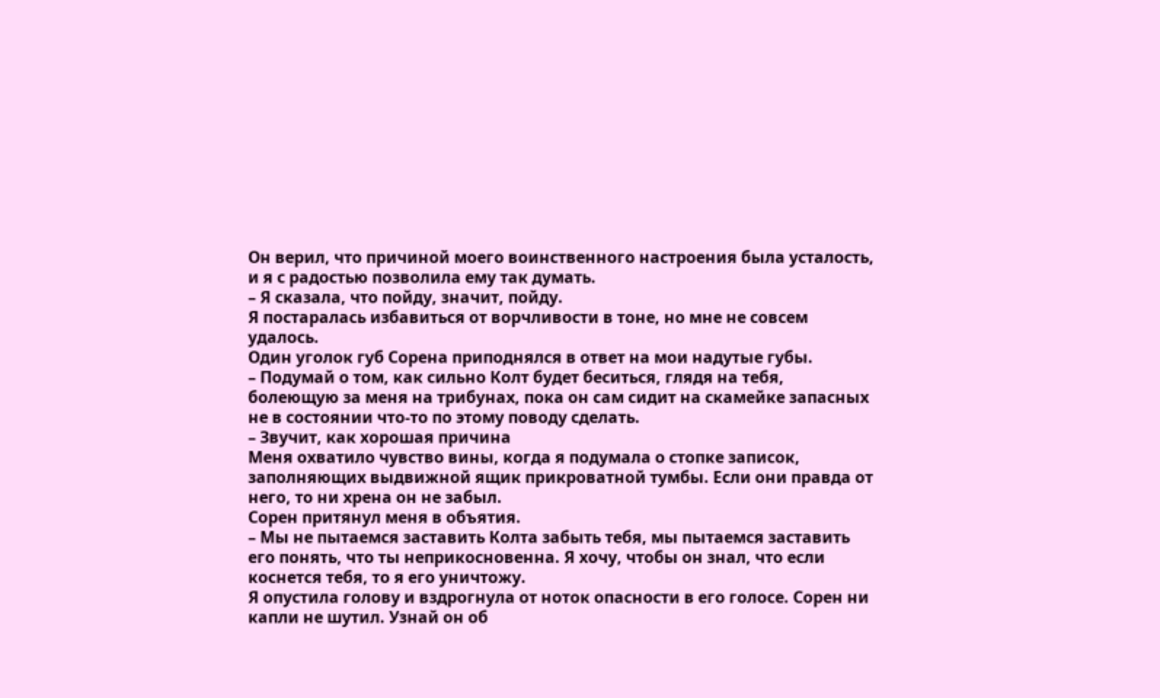Он верил, что причиной моего воинственного настроения была усталость, и я с радостью позволила ему так думать.
– Я сказала, что пойду, значит, пойду.
Я постаралась избавиться от ворчливости в тоне, но мне не совсем удалось.
Один уголок губ Сорена приподнялся в ответ на мои надутые губы.
– Подумай о том, как сильно Колт будет беситься, глядя на тебя, болеющую за меня на трибунах, пока он сам сидит на скамейке запасных не в состоянии что-то по этому поводу сделать.
– Звучит, как хорошая причина
Меня охватило чувство вины, когда я подумала о стопке записок, заполняющих выдвижной ящик прикроватной тумбы. Если они правда от него, то ни хрена он не забыл.
Сорен притянул меня в объятия.
– Мы не пытаемся заставить Колта забыть тебя, мы пытаемся заставить его понять, что ты неприкосновенна. Я хочу, чтобы он знал, что если коснется тебя, то я его уничтожу.
Я опустила голову и вздрогнула от ноток опасности в его голосе. Сорен ни капли не шутил. Узнай он об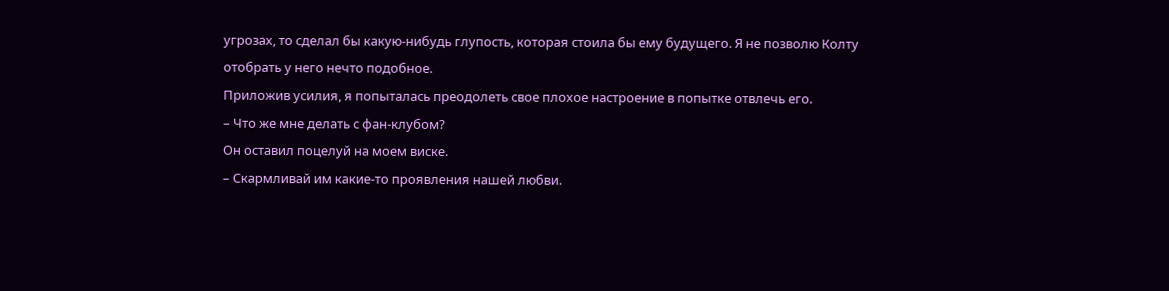угрозах, то сделал бы какую-нибудь глупость, которая стоила бы ему будущего. Я не позволю Колту отобрать у него нечто подобное.
Приложив усилия, я попыталась преодолеть свое плохое настроение в попытке отвлечь его.
– Что же мне делать с фан-клубом?
Он оставил поцелуй на моем виске.
– Скармливай им какие-то проявления нашей любви.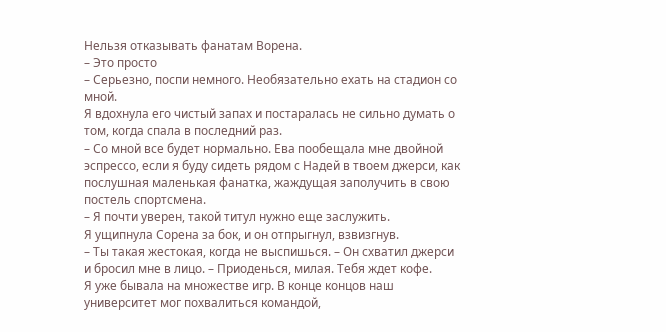Нельзя отказывать фанатам Ворена.
– Это просто
– Серьезно, поспи немного. Необязательно ехать на стадион со мной.
Я вдохнула его чистый запах и постаралась не сильно думать о том, когда спала в последний раз.
– Со мной все будет нормально. Ева пообещала мне двойной эспрессо, если я буду сидеть рядом с Надей в твоем джерси, как послушная маленькая фанатка, жаждущая заполучить в свою постель спортсмена.
– Я почти уверен, такой титул нужно еще заслужить.
Я ущипнула Сорена за бок, и он отпрыгнул, взвизгнув.
– Ты такая жестокая, когда не выспишься. – Он схватил джерси и бросил мне в лицо. – Приоденься, милая. Тебя ждет кофе.
Я уже бывала на множестве игр. В конце концов наш университет мог похвалиться командой,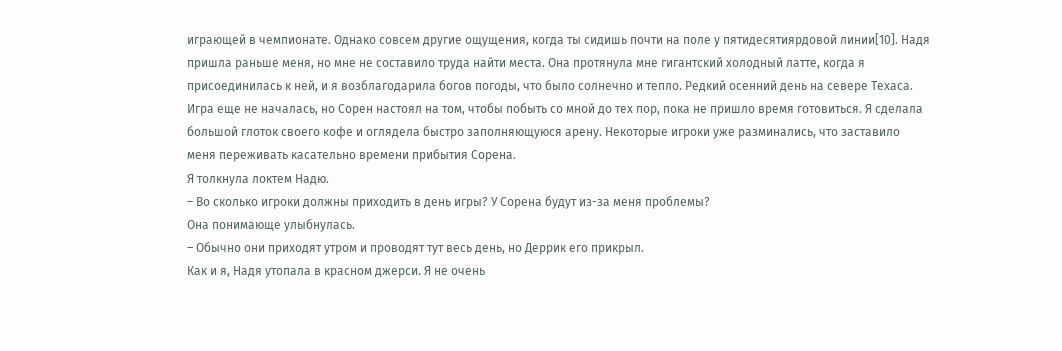играющей в чемпионате. Однако совсем другие ощущения, когда ты сидишь почти на поле у пятидесятиярдовой линии[10]. Надя пришла раньше меня, но мне не составило труда найти места. Она протянула мне гигантский холодный латте, когда я присоединилась к ней, и я возблагодарила богов погоды, что было солнечно и тепло. Редкий осенний день на севере Техаса.
Игра еще не началась, но Сорен настоял на том, чтобы побыть со мной до тех пор, пока не пришло время готовиться. Я сделала большой глоток своего кофе и оглядела быстро заполняющуюся арену. Некоторые игроки уже разминались, что заставило меня переживать касательно времени прибытия Сорена.
Я толкнула локтем Надю.
– Во сколько игроки должны приходить в день игры? У Сорена будут из-за меня проблемы?
Она понимающе улыбнулась.
– Обычно они приходят утром и проводят тут весь день, но Деррик его прикрыл.
Как и я, Надя утопала в красном джерси. Я не очень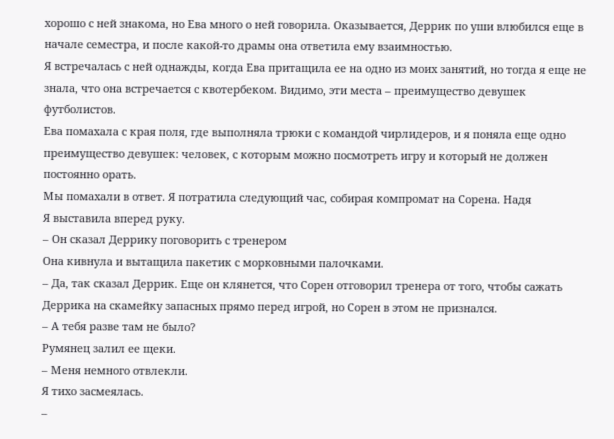хорошо с ней знакома, но Ева много о ней говорила. Оказывается, Деррик по уши влюбился еще в начале семестра, и после какой-то драмы она ответила ему взаимностью.
Я встречалась с ней однажды, когда Ева притащила ее на одно из моих занятий, но тогда я еще не знала, что она встречается с квотербеком. Видимо, эти места – преимущество девушек футболистов.
Ева помахала с края поля, где выполняла трюки с командой чирлидеров, и я поняла еще одно преимущество девушек: человек, с которым можно посмотреть игру и который не должен постоянно орать.
Мы помахали в ответ. Я потратила следующий час, собирая компромат на Сорена. Надя
Я выставила вперед руку.
– Он сказал Деррику поговорить с тренером
Она кивнула и вытащила пакетик с морковными палочками.
– Да, так сказал Деррик. Еще он клянется, что Сорен отговорил тренера от того, чтобы сажать Деррика на скамейку запасных прямо перед игрой, но Сорен в этом не признался.
– А тебя разве там не было?
Румянец залил ее щеки.
– Меня немного отвлекли.
Я тихо засмеялась.
–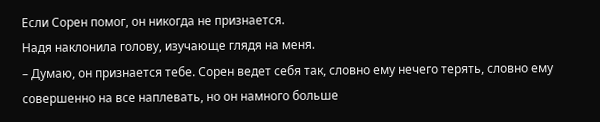Если Сорен помог, он никогда не признается.
Надя наклонила голову, изучающе глядя на меня.
– Думаю, он признается тебе. Сорен ведет себя так, словно ему нечего терять, словно ему совершенно на все наплевать, но он намного больше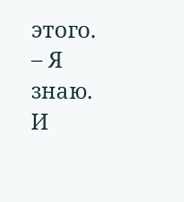этого.
– Я знаю.
И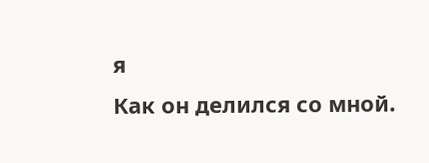я
Как он делился со мной.